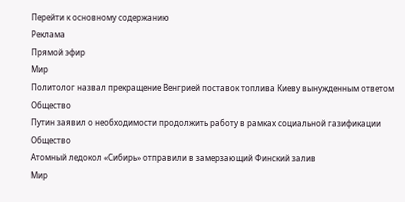Перейти к основному содержанию
Реклама
Прямой эфир
Мир
Политолог назвал прекращение Венгрией поставок топлива Киеву вынужденным ответом
Общество
Путин заявил о необходимости продолжить работу в рамках социальной газификации
Общество
Атомный ледокол «Сибирь» отправили в замерзающий Финский залив
Мир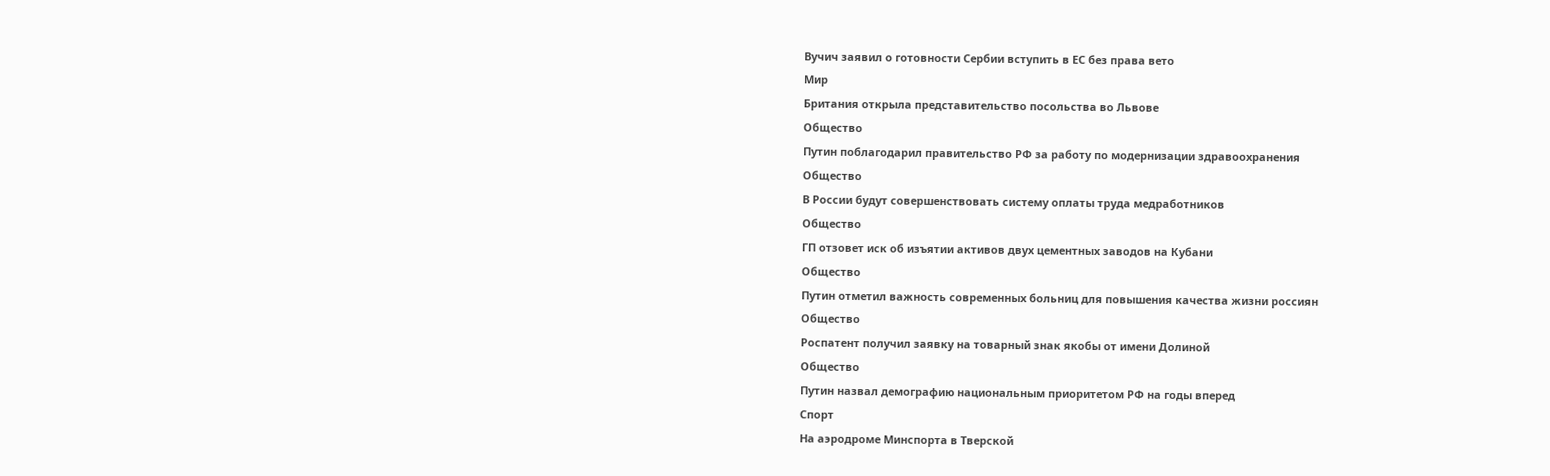Вучич заявил о готовности Сербии вступить в ЕС без права вето
Мир
Британия открыла представительство посольства во Львове
Общество
Путин поблагодарил правительство РФ за работу по модернизации здравоохранения
Общество
В России будут совершенствовать систему оплаты труда медработников
Общество
ГП отзовет иск об изъятии активов двух цементных заводов на Кубани
Общество
Путин отметил важность современных больниц для повышения качества жизни россиян
Общество
Роспатент получил заявку на товарный знак якобы от имени Долиной
Общество
Путин назвал демографию национальным приоритетом РФ на годы вперед
Спорт
На аэродроме Минспорта в Тверской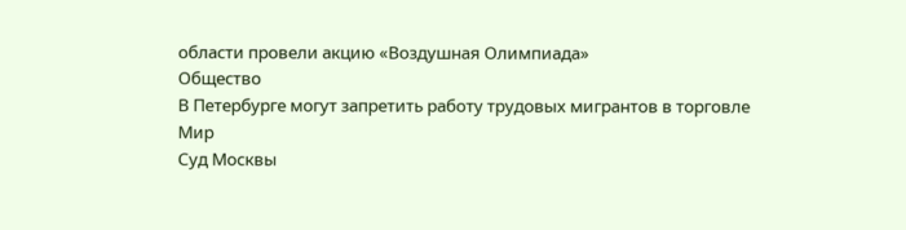области провели акцию «Воздушная Олимпиада»
Общество
В Петербурге могут запретить работу трудовых мигрантов в торговле
Мир
Суд Москвы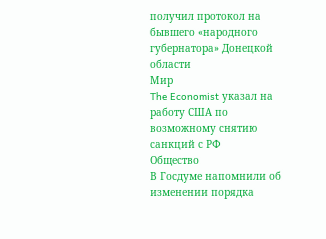получил протокол на бывшего «народного губернатора» Донецкой области
Мир
The Economist указал на работу США по возможному снятию санкций с РФ
Общество
В Госдуме напомнили об изменении порядка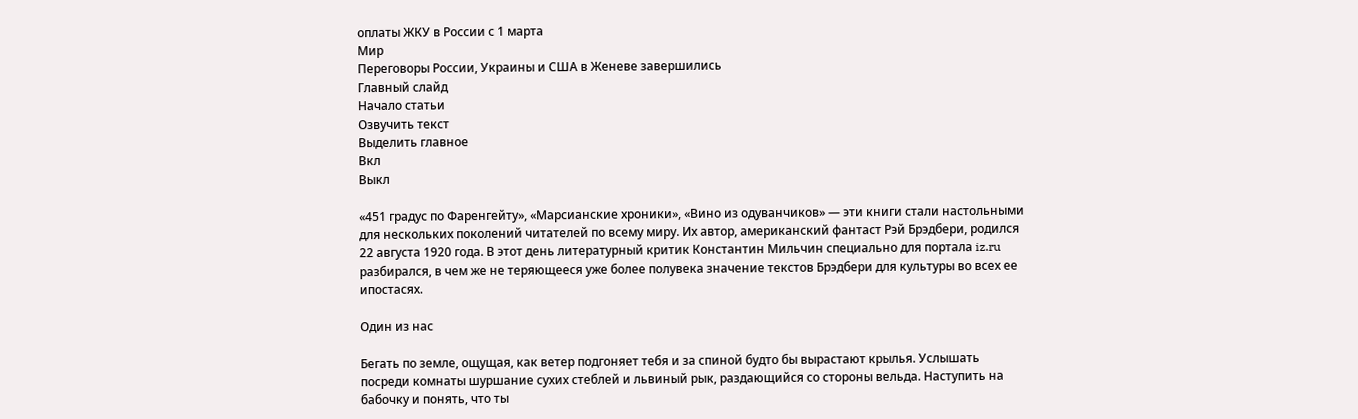оплаты ЖКУ в России с 1 марта
Мир
Переговоры России, Украины и США в Женеве завершились
Главный слайд
Начало статьи
Озвучить текст
Выделить главное
Вкл
Выкл

«451 градус по Фаренгейту», «Марсианские хроники», «Вино из одуванчиков» — эти книги стали настольными для нескольких поколений читателей по всему миру. Их автор, американский фантаст Рэй Брэдбери, родился 22 августа 1920 года. В этот день литературный критик Константин Мильчин специально для портала iz.ru разбирался, в чем же не теряющееся уже более полувека значение текстов Брэдбери для культуры во всех ее ипостасях.

Один из нас

Бегать по земле, ощущая, как ветер подгоняет тебя и за спиной будто бы вырастают крылья. Услышать посреди комнаты шуршание сухих стеблей и львиный рык, раздающийся со стороны вельда. Наступить на бабочку и понять, что ты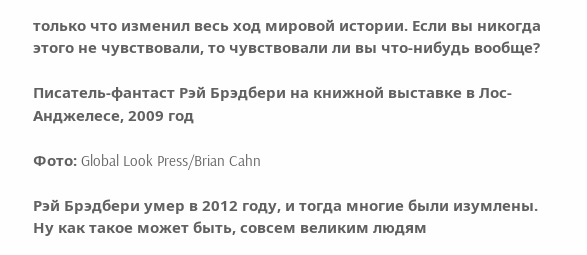только что изменил весь ход мировой истории. Если вы никогда этого не чувствовали, то чувствовали ли вы что-нибудь вообще?

Писатель-фантаст Рэй Брэдбери на книжной выставке в Лос-Анджелесе, 2009 год

Фото: Global Look Press/Brian Cahn

Рэй Брэдбери умер в 2012 году, и тогда многие были изумлены. Ну как такое может быть, совсем великим людям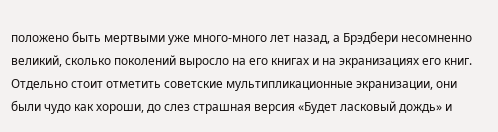положено быть мертвыми уже много-много лет назад, а Брэдбери несомненно великий, сколько поколений выросло на его книгах и на экранизациях его книг. Отдельно стоит отметить советские мультипликационные экранизации, они были чудо как хороши, до слез страшная версия «Будет ласковый дождь» и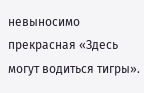невыносимо прекрасная «Здесь могут водиться тигры».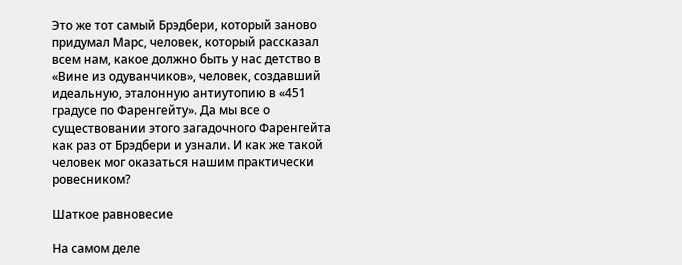Это же тот самый Брэдбери, который заново придумал Марс, человек, который рассказал всем нам, какое должно быть у нас детство в «Вине из одуванчиков», человек, создавший идеальную, эталонную антиутопию в «451 градусе по Фаренгейту». Да мы все о существовании этого загадочного Фаренгейта как раз от Брэдбери и узнали. И как же такой человек мог оказаться нашим практически ровесником?

Шаткое равновесие

На самом деле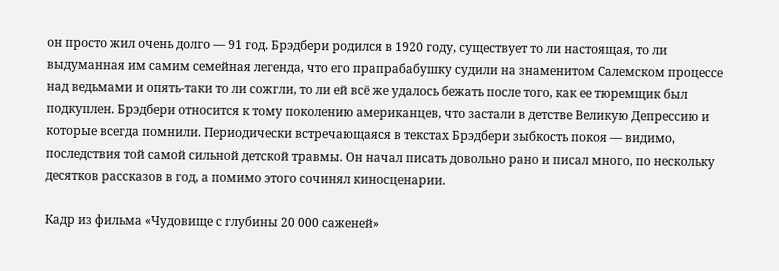он просто жил очень долго — 91 год. Брэдбери родился в 1920 году, существует то ли настоящая, то ли выдуманная им самим семейная легенда, что его прапрабабушку судили на знаменитом Салемском процессе над ведьмами и опять-таки то ли сожгли, то ли ей всё же удалось бежать после того, как ее тюремщик был подкуплен. Брэдбери относится к тому поколению американцев, что застали в детстве Великую Депрессию и которые всегда помнили. Периодически встречающаяся в текстах Брэдбери зыбкость покоя — видимо, последствия той самой сильной детской травмы. Он начал писать довольно рано и писал много, по нескольку десятков рассказов в год, а помимо этого сочинял киносценарии.

Кадр из фильма «Чудовище с глубины 20 000 саженей»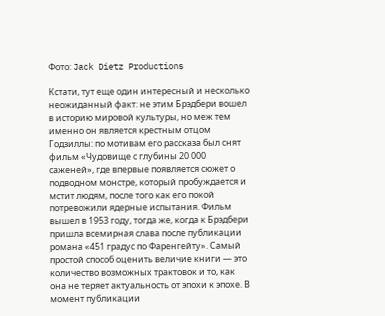Фото: Jack Dietz Productions

Кстати, тут еще один интересный и несколько неожиданный факт: не этим Брэдбери вошел в историю мировой культуры, но меж тем именно он является крестным отцом Годзиллы: по мотивам его рассказа был снят фильм «Чудовище с глубины 20 000 саженей», где впервые появляется сюжет о подводном монстре, который пробуждается и мстит людям, после того как его покой потревожили ядерные испытания. Фильм вышел в 1953 году, тогда же, когда к Брэдбери пришла всемирная слава после публикации романа «451 градус по Фаренгейту». Самый простой способ оценить величие книги — это количество возможных трактовок и то, как она не теряет актуальность от эпохи к эпохе. В момент публикации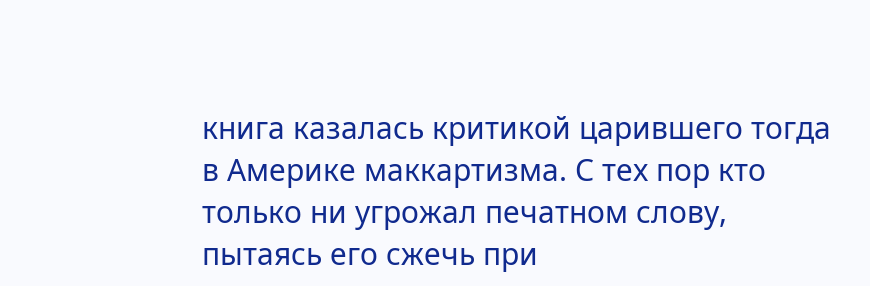книга казалась критикой царившего тогда в Америке маккартизма. С тех пор кто только ни угрожал печатном слову, пытаясь его сжечь при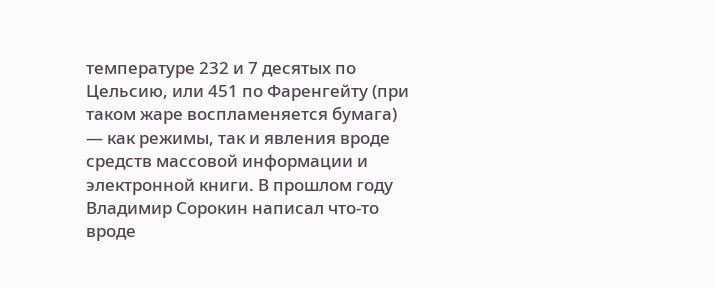температуре 232 и 7 десятых по Цельсию, или 451 по Фаренгейту (при таком жаре воспламеняется бумага) — как режимы, так и явления вроде средств массовой информации и электронной книги. В прошлом году Владимир Сорокин написал что-то вроде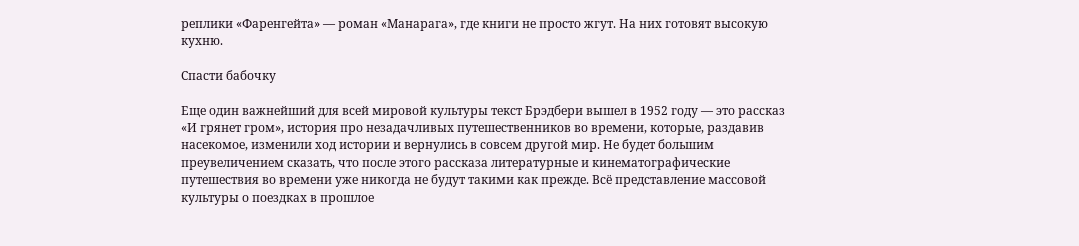реплики «Фаренгейта» — роман «Манарага», где книги не просто жгут. На них готовят высокую кухню.

Спасти бабочку

Еще один важнейший для всей мировой культуры текст Брэдбери вышел в 1952 году — это рассказ «И грянет гром», история про незадачливых путешественников во времени, которые, раздавив насекомое, изменили ход истории и вернулись в совсем другой мир. Не будет большим преувеличением сказать, что после этого рассказа литературные и кинематографические путешествия во времени уже никогда не будут такими как прежде. Всё представление массовой культуры о поездках в прошлое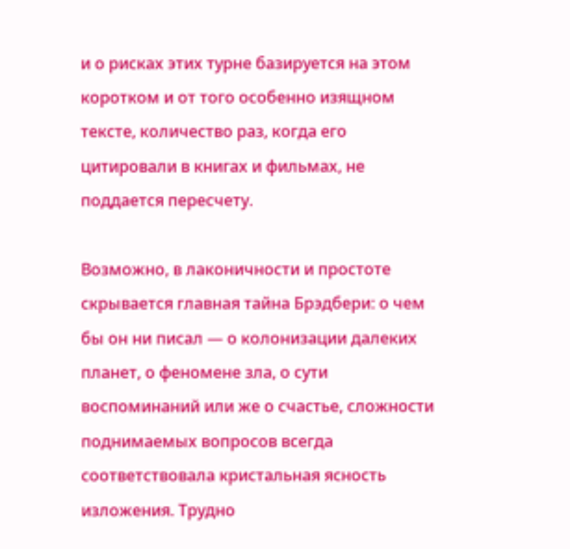и о рисках этих турне базируется на этом коротком и от того особенно изящном тексте, количество раз, когда его цитировали в книгах и фильмах, не поддается пересчету.

Возможно, в лаконичности и простоте скрывается главная тайна Брэдбери: о чем бы он ни писал — о колонизации далеких планет, о феномене зла, о сути воспоминаний или же о счастье, сложности поднимаемых вопросов всегда соответствовала кристальная ясность изложения. Трудно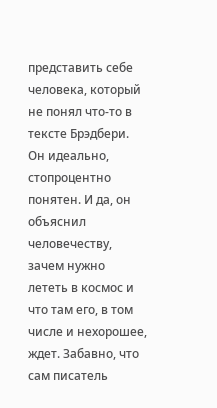представить себе человека, который не понял что-то в тексте Брэдбери. Он идеально, стопроцентно понятен. И да, он объяснил человечеству, зачем нужно лететь в космос и что там его, в том числе и нехорошее, ждет. Забавно, что сам писатель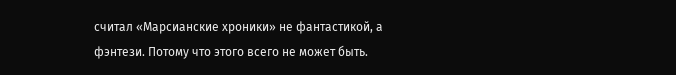считал «Марсианские хроники» не фантастикой, а фэнтези. Потому что этого всего не может быть.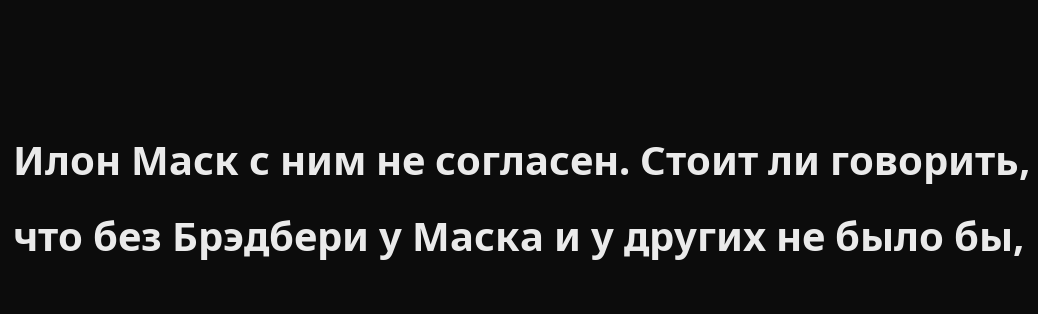Илон Маск с ним не согласен. Стоит ли говорить, что без Брэдбери у Маска и у других не было бы,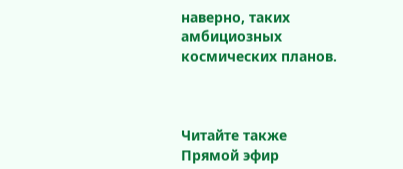наверно, таких амбициозных космических планов.



Читайте также
Прямой эфир